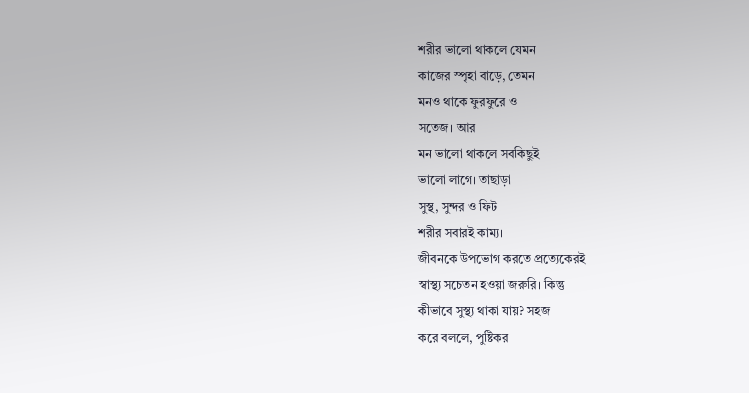শরীর ভালো থাকলে যেমন
কাজের স্পৃহা বাড়ে, তেমন
মনও থাকে ফুরফুরে ও
সতেজ। আর
মন ভালো থাকলে সবকিছুই
ভালো লাগে। তাছাড়া
সুস্থ, সুন্দর ও ফিট
শরীর সবারই কাম্য।
জীবনকে উপভোগ করতে প্রত্যেকেরই
স্বাস্থ্য সচেতন হওয়া জরুরি। কিন্তু
কীভাবে সুস্থ্য থাকা যায়? সহজ
করে বললে, পুষ্টিকর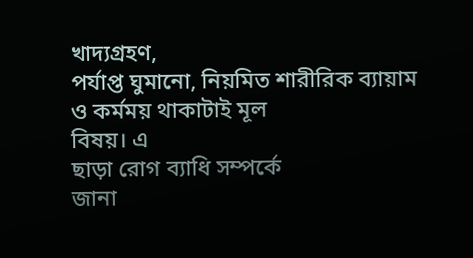খাদ্যগ্রহণ,
পর্যাপ্ত ঘুমানো, নিয়মিত শারীরিক ব্যায়াম
ও কর্মময় থাকাটাই মূল
বিষয়। এ
ছাড়া রোগ ব্যাধি সম্পর্কে
জানা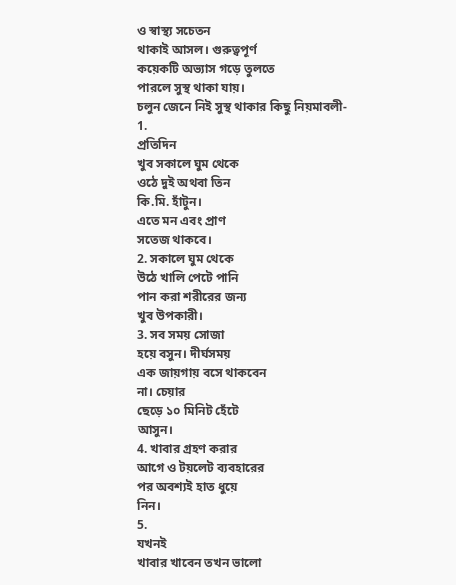ও স্বাস্থ্য সচেতন
থাকাই আসল। গুরুত্বপূর্ণ
কয়েকটি অভ্যাস গড়ে তুলতে
পারলে সুস্থ থাকা যায়।
চলুন জেনে নিই সুস্থ থাকার কিছু নিয়মাবলী-
1.
প্রতিদিন
খুব সকালে ঘুম থেকে
ওঠে দুই অথবা তিন
কি.মি. হাঁটুন।
এতে মন এবং প্রাণ
সতেজ থাকবে।
2. সকালে ঘুম থেকে
উঠে খালি পেটে পানি
পান করা শরীরের জন্য
খুব উপকারী।
3. সব সময় সোজা
হয়ে বসুন। দীর্ঘসময়
এক জায়গায় বসে থাকবেন
না। চেয়ার
ছেড়ে ১০ মিনিট হেঁটে
আসুন।
4. খাবার গ্রহণ করার
আগে ও টয়লেট ব্যবহারের
পর অবশ্যই হাত ধুয়ে
নিন।
5.
যখনই
খাবার খাবেন তখন ভালো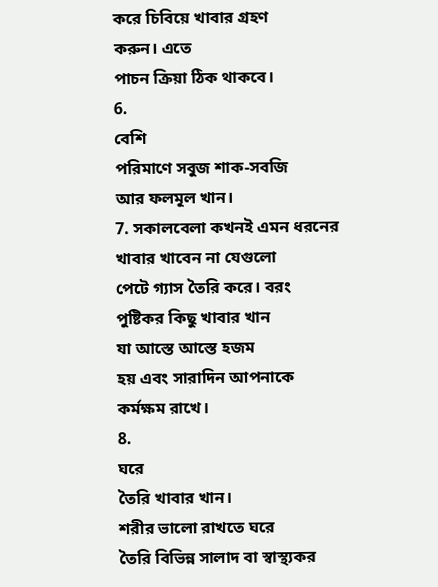করে চিবিয়ে খাবার গ্রহণ
করুন। এতে
পাচন ক্রিয়া ঠিক থাকবে।
6.
বেশি
পরিমাণে সবুজ শাক-সবজি
আর ফলমূল খান।
7. সকালবেলা কখনই এমন ধরনের
খাবার খাবেন না যেগুলো
পেটে গ্যাস তৈরি করে। বরং
পুষ্টিকর কিছু খাবার খান
যা আস্তে আস্তে হজম
হয় এবং সারাদিন আপনাকে
কর্মক্ষম রাখে।
8.
ঘরে
তৈরি খাবার খান।
শরীর ভালো রাখতে ঘরে
তৈরি বিভিন্ন সালাদ বা স্বাস্থ্যকর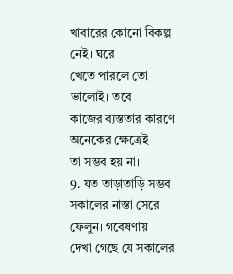খাবারের কোনো বিকল্প নেই। ঘরে
খেতে পারলে তো ভালোই। তবে
কাজের ব্যস্ততার কারণে অনেকের ক্ষেত্রেই
তা সম্ভব হয় না।
9. যত তাড়াতাড়ি সম্ভব
সকালের নাস্তা সেরে ফেলুন। গবেষণায়
দেখা গেছে যে সকালের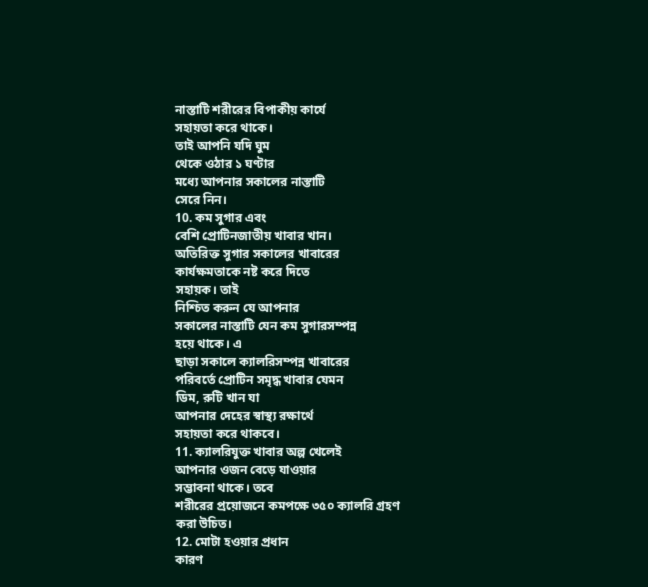নাস্তাটি শরীরের বিপাকীয় কার্যে
সহায়তা করে থাকে।
তাই আপনি যদি ঘুম
থেকে ওঠার ১ ঘণ্টার
মধ্যে আপনার সকালের নাস্তাটি
সেরে নিন।
10. কম সুগার এবং
বেশি প্রোটিনজাতীয় খাবার খান।
অতিরিক্ত সুগার সকালের খাবারের
কার্যক্ষমতাকে নষ্ট করে দিতে
সহায়ক। তাই
নিশ্চিত করুন যে আপনার
সকালের নাস্তাটি যেন কম সুগারসম্পন্ন
হয়ে থাকে। এ
ছাড়া সকালে ক্যালরিসম্পন্ন খাবারের
পরিবর্তে প্রোটিন সমৃদ্ধ খাবার যেমন
ডিম, রুটি খান যা
আপনার দেহের স্বাস্থ্য রক্ষার্থে
সহায়তা করে থাকবে।
11. ক্যালরিযুক্ত খাবার অল্প খেলেই
আপনার ওজন বেড়ে যাওয়ার
সম্ভাবনা থাকে। তবে
শরীরের প্রয়োজনে কমপক্ষে ৩৫০ ক্যালরি গ্রহণ
করা উচিত।
12. মোটা হওয়ার প্রধান
কারণ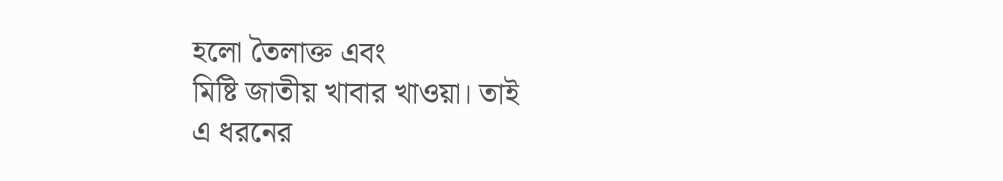হলো তৈলাক্ত এবং
মিষ্টি জাতীয় খাবার খাওয়া। তাই
এ ধরনের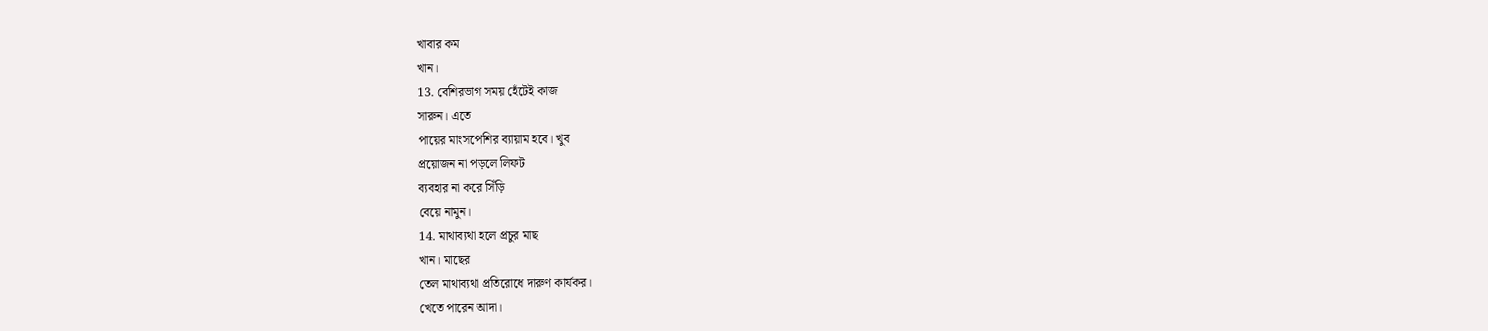খাবার কম
খান।
13. বেশিরভাগ সময় হেঁটেই কাজ
সারুন। এতে
পায়ের মাংসপেশির ব্যায়াম হবে। খুব
প্রয়োজন না পড়লে লিফট
ব্যবহার না করে সিঁড়ি
বেয়ে নামুন।
14. মাথাব্যথা হলে প্রচুর মাছ
খান। মাছের
তেল মাথাব্যথা প্রতিরোধে দারুণ কার্যকর।
খেতে পারেন আদা।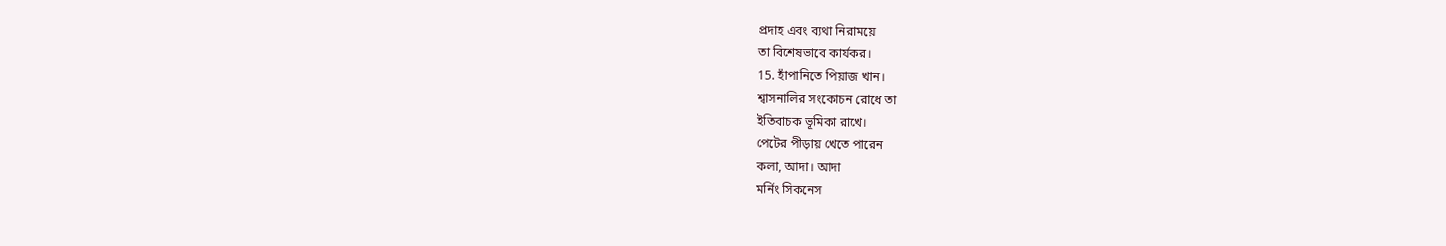প্রদাহ এবং ব্যথা নিরাময়ে
তা বিশেষভাবে কার্যকর।
15. হাঁপানিতে পিয়াজ খান।
শ্বাসনালির সংকোচন রোধে তা
ইতিবাচক ভূমিকা রাখে।
পেটের পীড়ায় খেতে পারেন
কলা, আদা। আদা
মর্নিং সিকনেস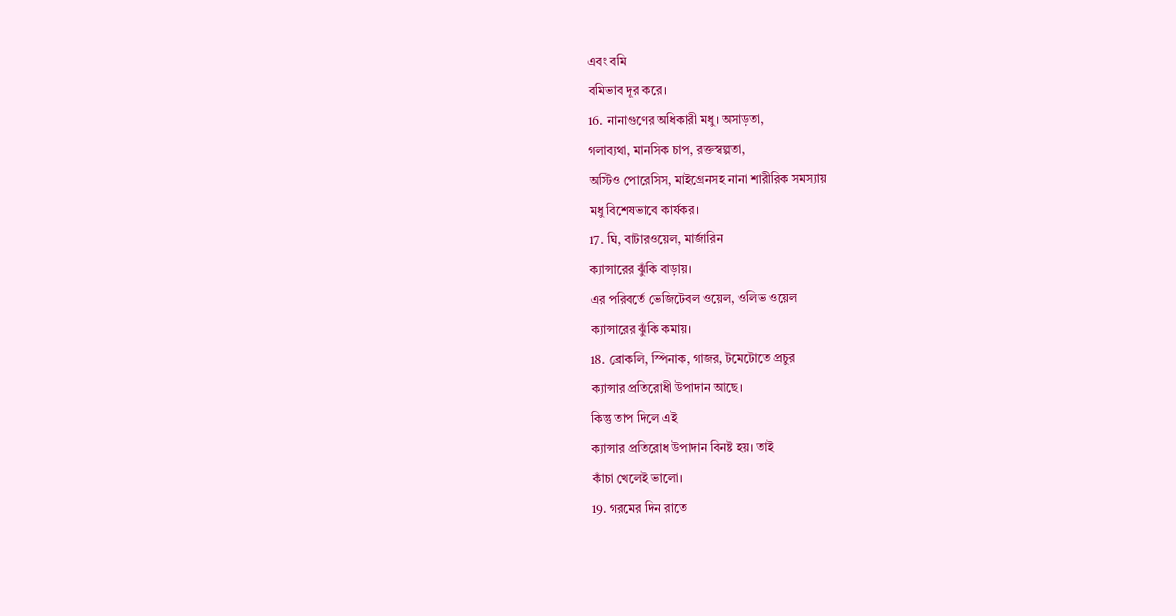এবং বমি
বমিভাব দূর করে।
16. নানাগুণের অধিকারী মধু। অসাড়তা,
গলাব্যথা, মানসিক চাপ, রক্তস্বল্পতা,
অস্টিও পোরেসিস, মাইগ্রেনসহ নানা শারীরিক সমস্যায়
মধু বিশেষভাবে কার্যকর।
17. ঘি, বাটারওয়েল, মার্জারিন
ক্যান্সারের ঝুঁকি বাড়ায়।
এর পরিবর্তে ভেজিটেবল ওয়েল, ওলিভ ওয়েল
ক্যান্সারের ঝুঁকি কমায়।
18. ব্রোকলি, স্পিনাক, গাজর, টমেটোতে প্রচুর
ক্যান্সার প্রতিরোধী উপাদান আছে।
কিন্তু তাপ দিলে এই
ক্যান্সার প্রতিরোধ উপাদান বিনষ্ট হয়। তাই
কাঁচা খেলেই ভালো।
19. গরমের দিন রাতে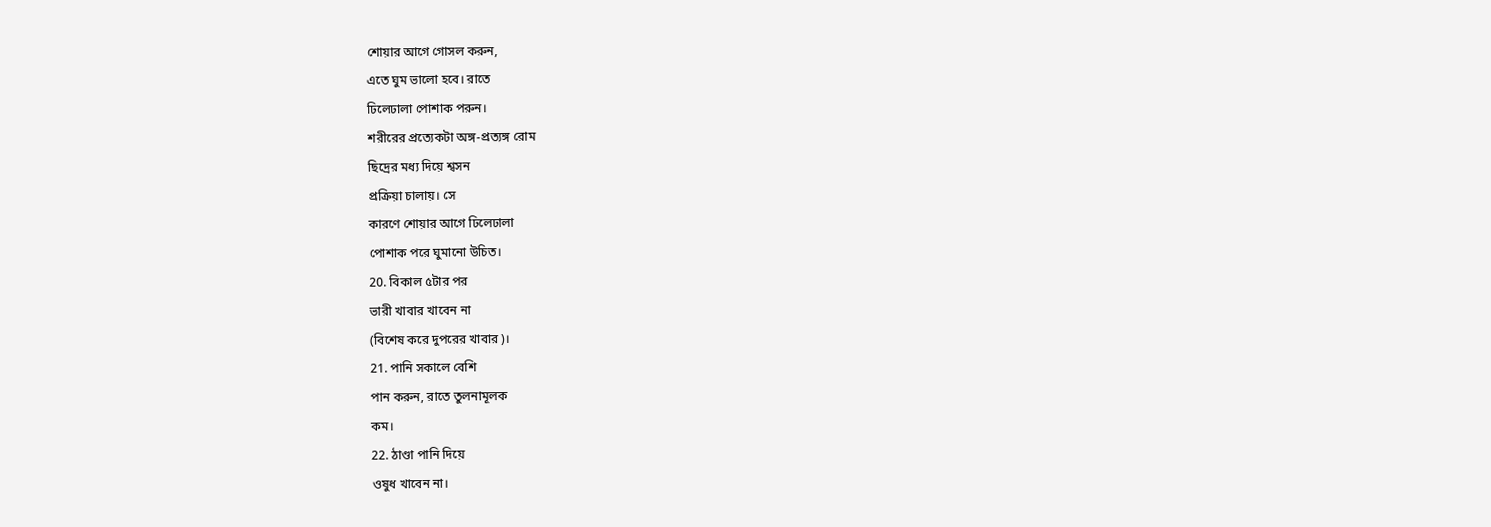শোয়ার আগে গোসল করুন,
এতে ঘুম ভালো হবে। রাতে
ঢিলেঢালা পোশাক পরুন।
শরীরের প্রত্যেকটা অঙ্গ-প্রত্যঙ্গ রোম
ছিদ্রের মধ্য দিয়ে শ্বসন
প্রক্রিয়া চালায়। সে
কারণে শোয়ার আগে ঢিলেঢালা
পোশাক পরে ঘুমানো উচিত।
20. বিকাল ৫টার পর
ভারী খাবার খাবেন না
(বিশেষ করে দুপরের খাবার)।
21. পানি সকালে বেশি
পান করুন, রাতে তুলনামূলক
কম।
22. ঠাণ্ডা পানি দিয়ে
ওষুধ খাবেন না।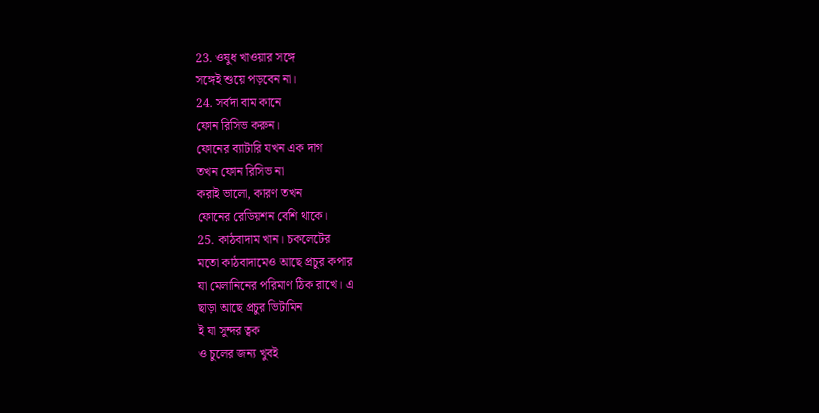23. ওষুধ খাওয়ার সঙ্গে
সঙ্গেই শুয়ে পড়বেন না।
24. সর্বদা বাম কানে
ফোন রিসিভ করুন।
ফোনের ব্যাটারি যখন এক দাগ
তখন ফোন রিসিভ না
করাই ভালো, কারণ তখন
ফোনের রেডিয়শন বেশি থাকে।
25. কাঠবাদাম খান। চকলেটের
মতো কাঠবাদামেও আছে প্রচুর কপার
যা মেলানিনের পরিমাণ ঠিক রাখে। এ
ছাড়া আছে প্রচুর ভিটামিন
ই যা সুন্দর ত্বক
ও চুলের জন্য খুবই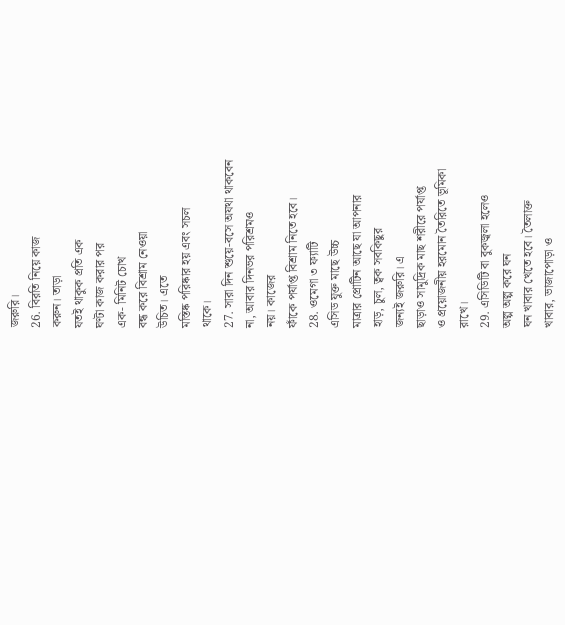জরুরি।
26. বিরতি নিয়ে কাজ
করুন। তাড়া
যতই থাকুক প্রতি এক
ঘণ্টা কাজ করার পর
এক- মিনিট চোখ
বন্ধ করে বিশ্রাম নেওয়া
উচিত। এতে
মস্তিষ্ক পরিষ্কার হয় এবং সচল
থাকে।
27. সারা দিন শুয়ে-বসে অযথা থাকবেন
না, আবার দিনভর পরিশ্রমও
নয়। কাজের
ফাঁকে পর্যাপ্ত বিশ্রাম নিতে হবে।
28. ওমেগা ৩ ফ্যাটি
এসিড যুক্ত মাছে উচ্চ
মাত্রার প্রোটিন আছে যা আপনার
হাড়, চুল, ত্বক সবকিছুর
জন্যই জরুরি। এ
ছাড়াও সামুদ্রিক মাছ শরীরে পর্যাপ্ত
ও প্রয়োজনীয় হরমোন তৈরিতে ভূমিকা
রাখে।
29. এসিডিটি বা বুকজ্বলা হলেও
অল্প অল্প করে ঘন
ঘন খাবার খেতে হবে। তৈলাক্ত
খাবার, ভাজাপোড়া ও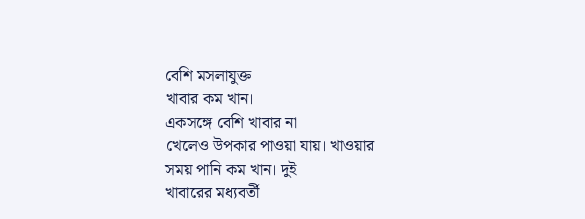বেশি মসলাযুক্ত
খাবার কম খান।
একসঙ্গে বেশি খাবার না
খেলেও উপকার পাওয়া যায়। খাওয়ার
সময় পানি কম খান। দুই
খাবারের মধ্যবর্তী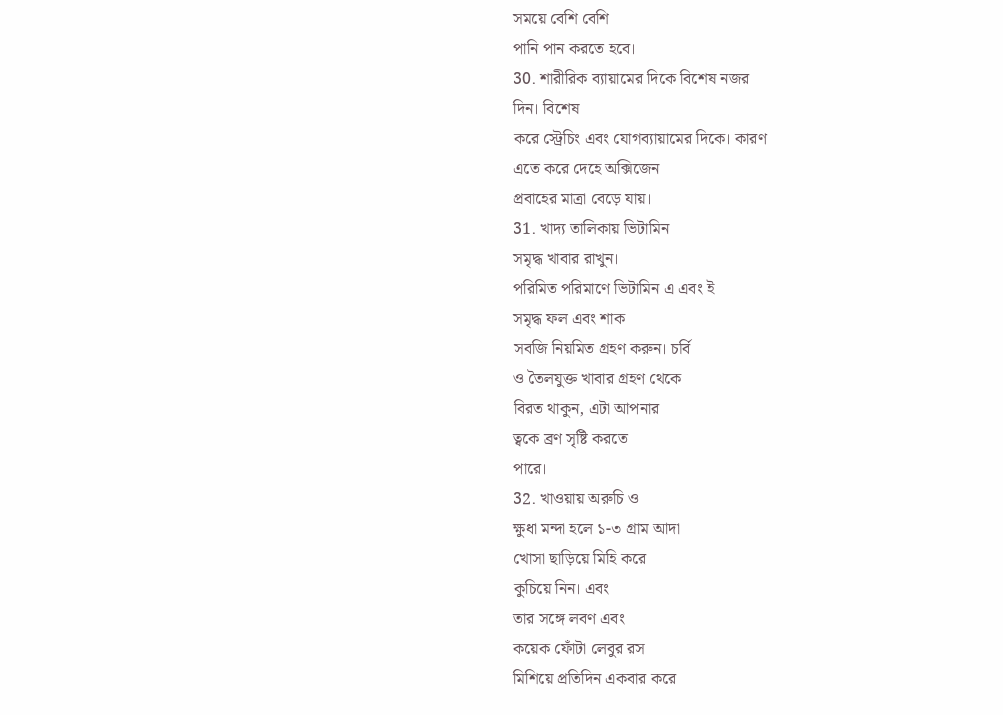সময়ে বেশি বেশি
পানি পান করতে হবে।
30. শারীরিক ব্যায়ামের দিকে বিশেষ নজর
দিন। বিশেষ
করে স্ট্রেচিং এবং যোগব্যায়ামের দিকে। কারণ
এতে করে দেহে অক্সিজেন
প্রবাহের মাত্রা বেড়ে যায়।
31. খাদ্য তালিকায় ভিটামিন
সমৃদ্ধ খাবার রাখুন।
পরিমিত পরিমাণে ভিটামিন এ এবং ই
সমৃদ্ধ ফল এবং শাক
সবজি নিয়মিত গ্রহণ করুন। চর্বি
ও তৈলযুক্ত খাবার গ্রহণ থেকে
বিরত থাকুন, এটা আপনার
ত্বকে ব্রণ সৃষ্টি করতে
পারে।
32. খাওয়ায় অরুচি ও
ক্ষুধা মন্দা হলে ১-৩ গ্রাম আদা
খোসা ছাড়িয়ে মিহি করে
কুচিয়ে নিন। এবং
তার সঙ্গে লবণ এবং
কয়েক ফোঁটা লেবুর রস
মিশিয়ে প্রতিদিন একবার করে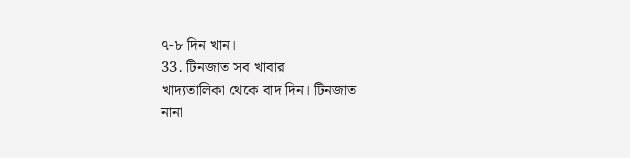৭-৮ দিন খান।
33. টিনজাত সব খাবার
খাদ্যতালিকা থেকে বাদ দিন। টিনজাত
নানা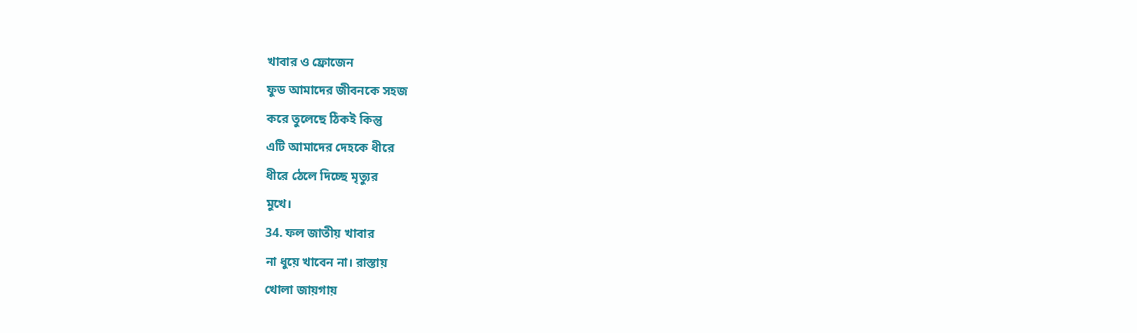খাবার ও ফ্রোজেন
ফুড আমাদের জীবনকে সহজ
করে তুলেছে ঠিকই কিন্তু
এটি আমাদের দেহকে ধীরে
ধীরে ঠেলে দিচ্ছে মৃত্যুর
মুখে।
34. ফল জাতীয় খাবার
না ধুয়ে খাবেন না। রাস্তায়
খোলা জায়গায়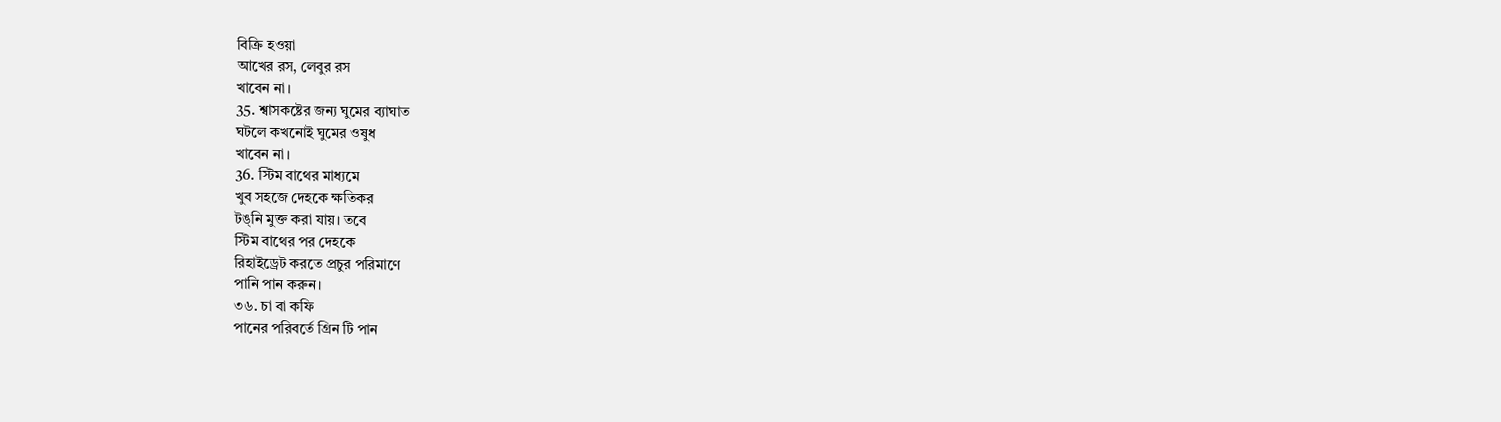বিক্রি হওয়া
আখের রস, লেবুর রস
খাবেন না।
35. শ্বাসকষ্টের জন্য ঘুমের ব্যাঘাত
ঘটলে কখনোই ঘুমের ওষুধ
খাবেন না।
36. স্টিম বাথের মাধ্যমে
খুব সহজে দেহকে ক্ষতিকর
টঙ্নি মুক্ত করা যায়। তবে
স্টিম বাথের পর দেহকে
রিহাইড্রেট করতে প্রচুর পরিমাণে
পানি পান করুন।
৩৬. চা বা কফি
পানের পরিবর্তে গ্রিন টি পান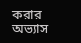করার অভ্যাস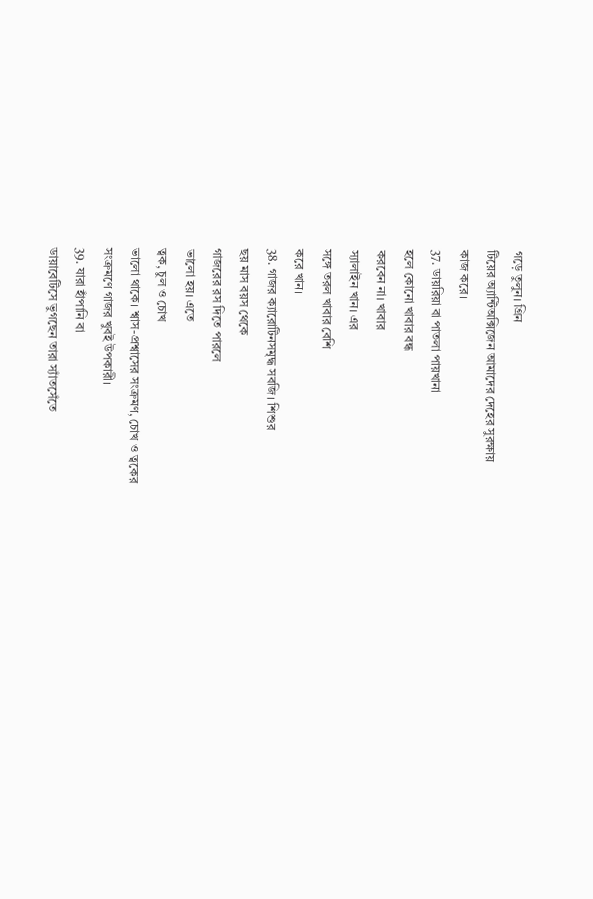গড়ে তুলুন। গ্রিন
টিয়ের অ্যান্টিঅক্সিজেন আমাদের দেহের সুরক্ষায়
কাজ করে।
37. ডায়রিয়া বা পাতলা পায়খানা
হলে কোনো খাবার বন্ধ
করবেন না। খাবার
স্যালাইন খান। এর
সঙ্গে তরল খাবার বেশি
করে খান।
38. গাজর ক্যারোটিনসমৃদ্ধ সবজি। শিশুর
ছয় মাস বয়স থেকে
গাজরের রস দিতে পারলে
ভালো হয়। এতে
ত্বক, চুল ও চোখ
ভালো থাকে। শ্বাস-প্রশ্বাসের সংক্রমণ, চোখ ও ত্বকের
সংক্রমণে গাজর খুবই উপকারী।
39. যারা হাঁপানি বা
ডায়াবেটিসে ভুগছেন তারা স্যাঁতসেঁতে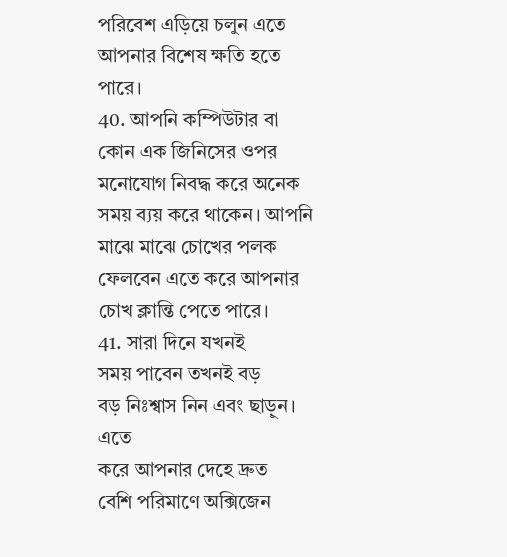পরিবেশ এড়িয়ে চলুন এতে
আপনার বিশেষ ক্ষতি হতে
পারে।
40. আপনি কম্পিউটার বা
কোন এক জিনিসের ওপর
মনোযোগ নিবদ্ধ করে অনেক
সময় ব্যয় করে থাকেন। আপনি
মাঝে মাঝে চোখের পলক
ফেলবেন এতে করে আপনার
চোখ ক্লান্তি পেতে পারে।
41. সারা দিনে যখনই
সময় পাবেন তখনই বড়
বড় নিঃশ্বাস নিন এবং ছাড়ুন। এতে
করে আপনার দেহে দ্রুত
বেশি পরিমাণে অক্সিজেন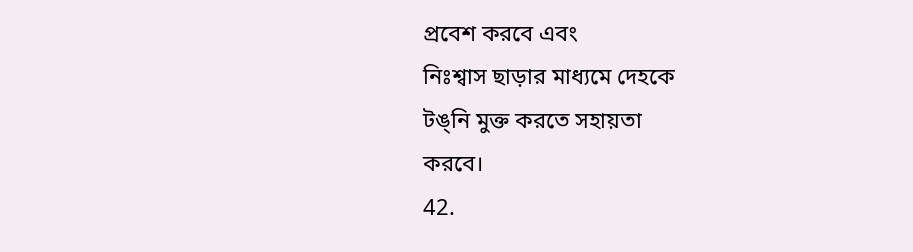প্রবেশ করবে এবং
নিঃশ্বাস ছাড়ার মাধ্যমে দেহকে
টঙ্নি মুক্ত করতে সহায়তা
করবে।
42.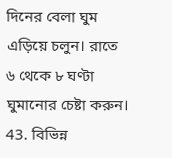দিনের বেলা ঘুম
এড়িয়ে চলুন। রাতে
৬ থেকে ৮ ঘণ্টা
ঘুমানোর চেষ্টা করুন।
43. বিভিন্ন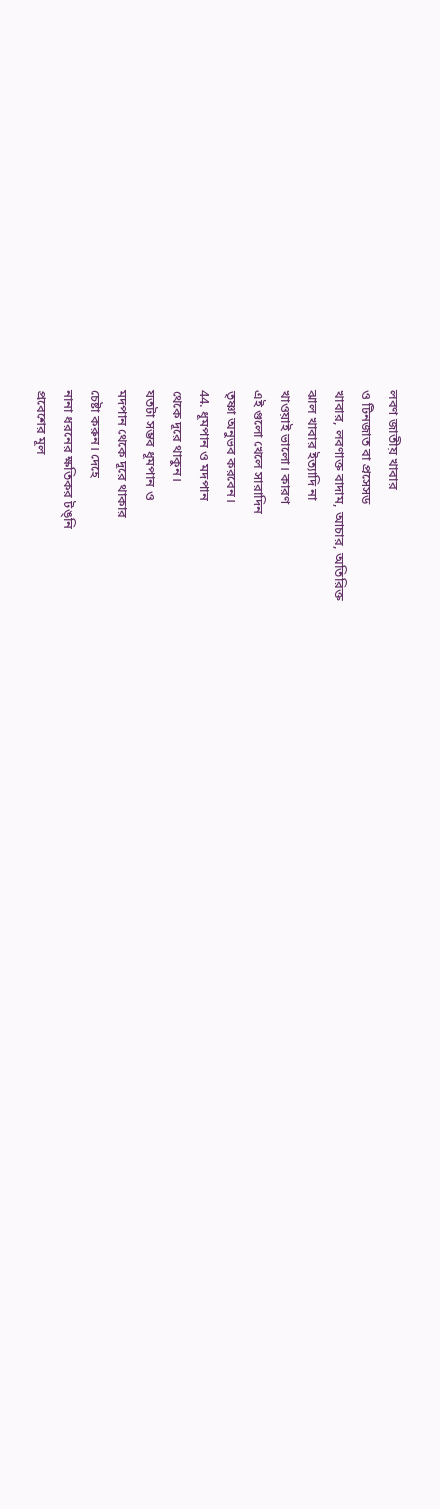লবণ জাতীয় খাবার
ও টিনজাত বা প্রসেসড
খাবার, লবণাক্ত বাদাম, আচার, অতিরিক্ত
ঝাল খাবার ইত্যাদি না
খাওয়াই ভালো। কারণ
এই গুলো খেলে সারাদিন
তৃষ্ণা অনুভব করবেন।
44. ধূমপান ও মদপান
থেকে দূরে থাকুন।
যতটা সম্ভব ধূমপান ও
মদপান থেকে দূরে থাকার
চেষ্টা করুন। দেহে
নানা ধরনের ক্ষতিকর টঙ্নি
প্রবেশের মূল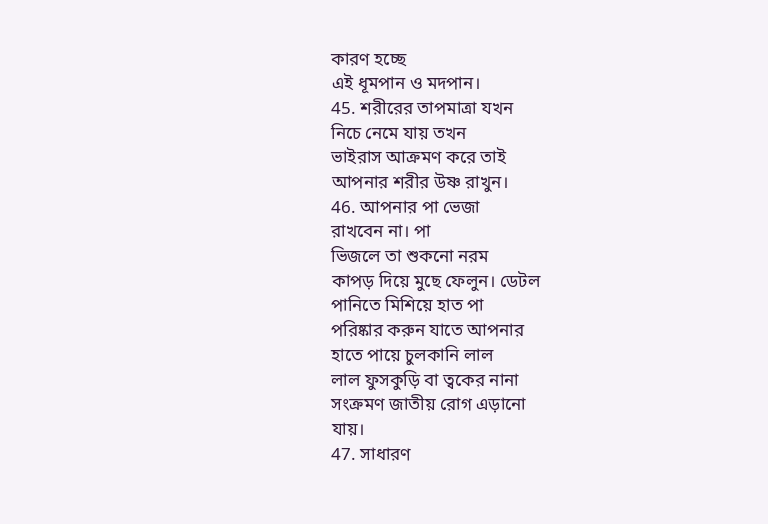কারণ হচ্ছে
এই ধূমপান ও মদপান।
45. শরীরের তাপমাত্রা যখন
নিচে নেমে যায় তখন
ভাইরাস আক্রমণ করে তাই
আপনার শরীর উষ্ণ রাখুন।
46. আপনার পা ভেজা
রাখবেন না। পা
ভিজলে তা শুকনো নরম
কাপড় দিয়ে মুছে ফেলুন। ডেটল
পানিতে মিশিয়ে হাত পা
পরিষ্কার করুন যাতে আপনার
হাতে পায়ে চুলকানি লাল
লাল ফুসকুড়ি বা ত্বকের নানা
সংক্রমণ জাতীয় রোগ এড়ানো
যায়।
47. সাধারণ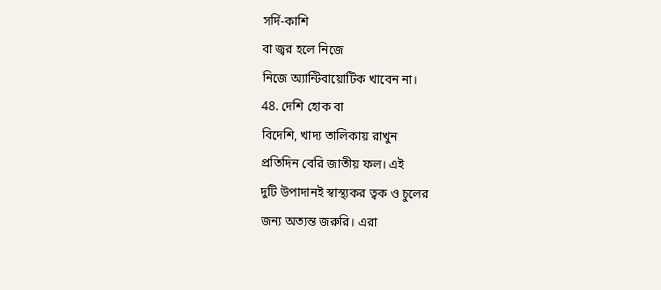সর্দি-কাশি
বা জ্বর হলে নিজে
নিজে অ্যান্টিবায়োটিক খাবেন না।
48. দেশি হোক বা
বিদেশি, খাদ্য তালিকায় রাখুন
প্রতিদিন বেরি জাতীয় ফল। এই
দুটি উপাদানই স্বাস্থ্যকর ত্বক ও চুলের
জন্য অত্যন্ত জরুরি। এরা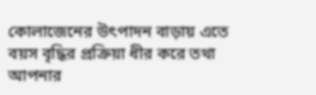কোলাজেনের উৎপাদন বাড়ায় এতে
বয়স বৃদ্ধির প্রক্রিয়া ধীর করে তথা
আপনার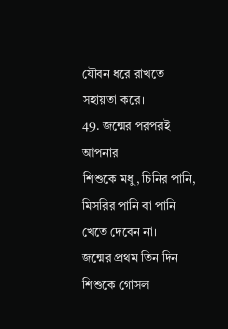যৌবন ধরে রাখতে
সহায়তা করে।
49. জন্মের পরপরই আপনার
শিশুকে মধু, চিনির পানি,
মিসরির পানি বা পানি
খেতে দেবেন না।
জন্মের প্রথম তিন দিন
শিশুকে গোসল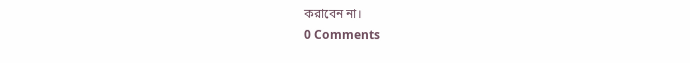করাবেন না।
0 Comments